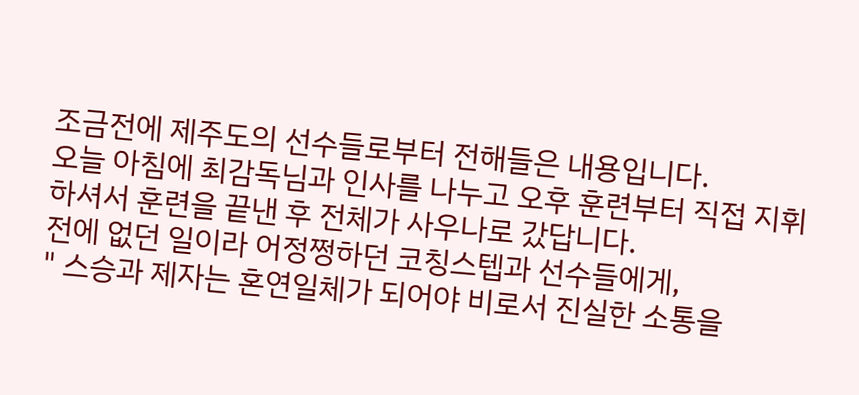조금전에 제주도의 선수들로부터 전해들은 내용입니다.
오늘 아침에 최감독님과 인사를 나누고 오후 훈련부터 직접 지휘하셔서 훈련을 끝낸 후 전체가 사우나로 갔답니다.
전에 없던 일이라 어정쩡하던 코칭스텝과 선수들에게,
" 스승과 제자는 혼연일체가 되어야 비로서 진실한 소통을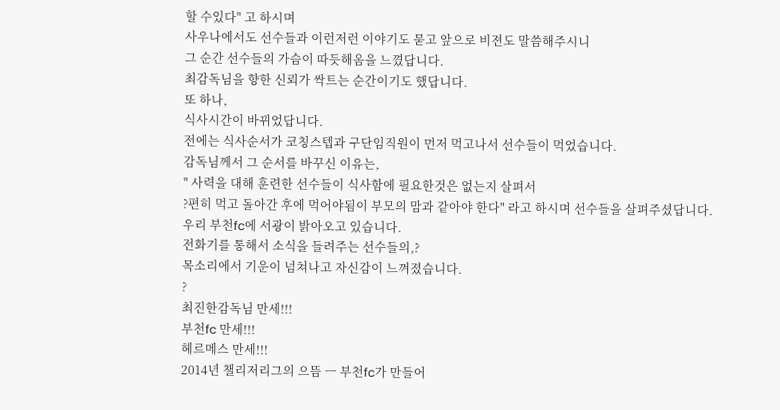할 수있다" 고 하시며
사우나에서도 선수들과 이런저런 이야기도 묻고 앞으로 비젼도 말씀해주시니
그 순간 선수들의 가슴이 따듯해옴을 느꼈답니다.
최감독님을 향한 신뢰가 싹트는 순간이기도 했답니다.
또 하나,
식사시간이 바뀌었답니다.
전에는 식사순서가 코칭스텝과 구단임직원이 먼저 먹고나서 선수들이 먹었습니다.
감독님께서 그 순서를 바꾸신 이유는,
" 사력을 대해 훈련한 선수들이 식사함에 필요한것은 없는지 살펴서
?편히 먹고 돌아간 후에 먹어야됨이 부모의 맘과 같아야 한다" 라고 하시며 선수들을 살펴주셨답니다.
우리 부천fc에 서광이 밝아오고 있습니다.
전화기를 통해서 소식을 들려주는 선수들의,?
목소리에서 기운이 넘쳐나고 자신감이 느껴졌습니다.
?
최진한감독님 만세!!!
부천fc 만세!!!
헤르메스 만세!!!
2014년 챌리저리그의 으뜸 ㅡ 부천fc가 만들어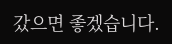갔으면 좋겠습니다.